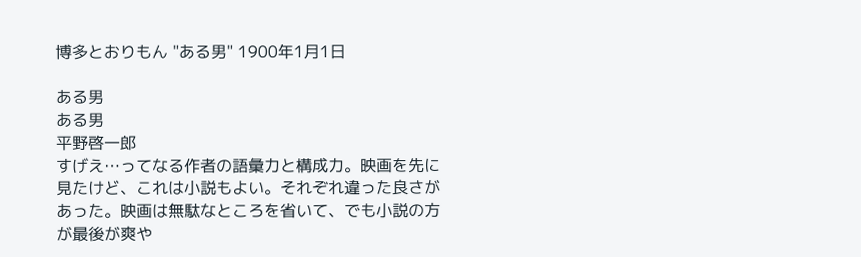博多とおりもん "ある男" 1900年1月1日

ある男
ある男
平野啓一郎
すげえ…ってなる作者の語彙力と構成力。映画を先に見たけど、これは小説もよい。それぞれ違った良さがあった。映画は無駄なところを省いて、でも小説の方が最後が爽や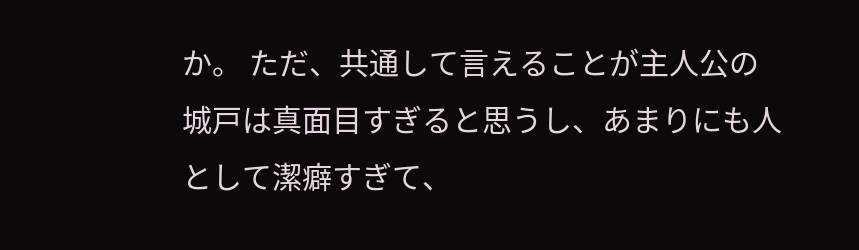か。 ただ、共通して言えることが主人公の城戸は真面目すぎると思うし、あまりにも人として潔癖すぎて、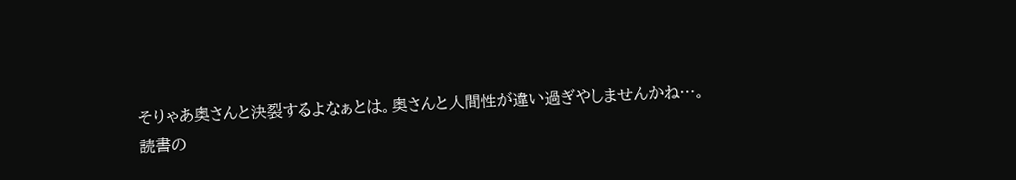そりゃあ奥さんと決裂するよなぁとは。奥さんと人間性が違い過ぎやしませんかね…。
読書の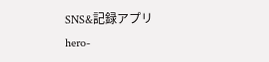SNS&記録アプリ
hero-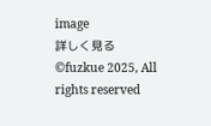image
詳しく見る
©fuzkue 2025, All rights reserved